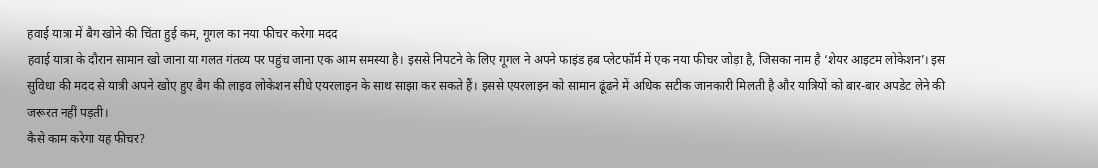हवाई यात्रा में बैग खोने की चिंता हुई कम, गूगल का नया फीचर करेगा मदद
हवाई यात्रा के दौरान सामान खो जाना या गलत गंतव्य पर पहुंच जाना एक आम समस्या है। इससे निपटने के लिए गूगल ने अपने फाइंड हब प्लेटफॉर्म में एक नया फीचर जोड़ा है, जिसका नाम है ‘शेयर आइटम लोकेशन’। इस सुविधा की मदद से यात्री अपने खोए हुए बैग की लाइव लोकेशन सीधे एयरलाइन के साथ साझा कर सकते हैं। इससे एयरलाइन को सामान ढूंढने में अधिक सटीक जानकारी मिलती है और यात्रियों को बार-बार अपडेट लेने की जरूरत नहीं पड़ती।
कैसे काम करेगा यह फीचर?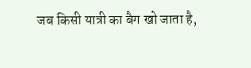जब किसी यात्री का बैग खो जाता है,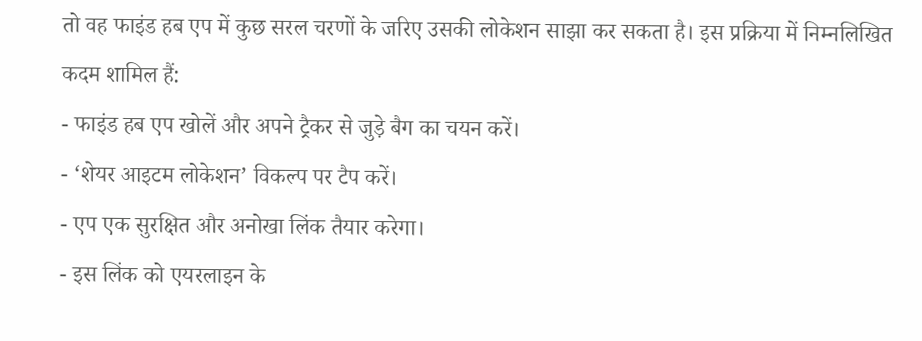तो वह फाइंड हब एप में कुछ सरल चरणों के जरिए उसकी लोकेशन साझा कर सकता है। इस प्रक्रिया में निम्नलिखित कदम शामिल हैं:
- फाइंड हब एप खोलें और अपने ट्रैकर से जुड़े बैग का चयन करें।
- ‘शेयर आइटम लोकेशन’ विकल्प पर टैप करें।
- एप एक सुरक्षित और अनोखा लिंक तैयार करेगा।
- इस लिंक को एयरलाइन के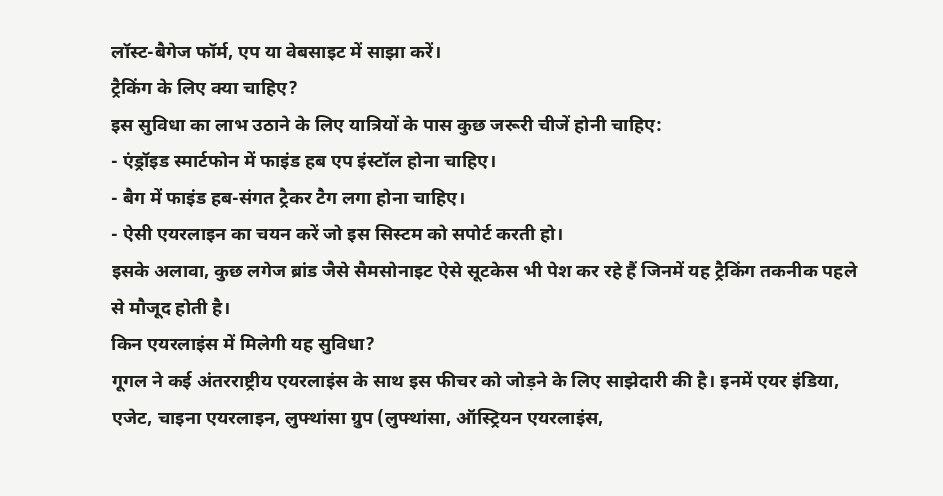लॉस्ट-बैगेज फॉर्म, एप या वेबसाइट में साझा करें।
ट्रैकिंग के लिए क्या चाहिए?
इस सुविधा का लाभ उठाने के लिए यात्रियों के पास कुछ जरूरी चीजें होनी चाहिए:
- एंड्रॉइड स्मार्टफोन में फाइंड हब एप इंस्टॉल होना चाहिए।
- बैग में फाइंड हब-संगत ट्रैकर टैग लगा होना चाहिए।
- ऐसी एयरलाइन का चयन करें जो इस सिस्टम को सपोर्ट करती हो।
इसके अलावा, कुछ लगेज ब्रांड जैसे सैमसोनाइट ऐसे सूटकेस भी पेश कर रहे हैं जिनमें यह ट्रैकिंग तकनीक पहले से मौजूद होती है।
किन एयरलाइंस में मिलेगी यह सुविधा?
गूगल ने कई अंतरराष्ट्रीय एयरलाइंस के साथ इस फीचर को जोड़ने के लिए साझेदारी की है। इनमें एयर इंडिया, एजेट, चाइना एयरलाइन, लुफ्थांसा ग्रुप (लुफ्थांसा, ऑस्ट्रियन एयरलाइंस,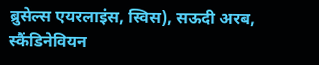ब्रुसेल्स एयरलाइंस, स्विस), सऊदी अरब, स्कैंडिनेवियन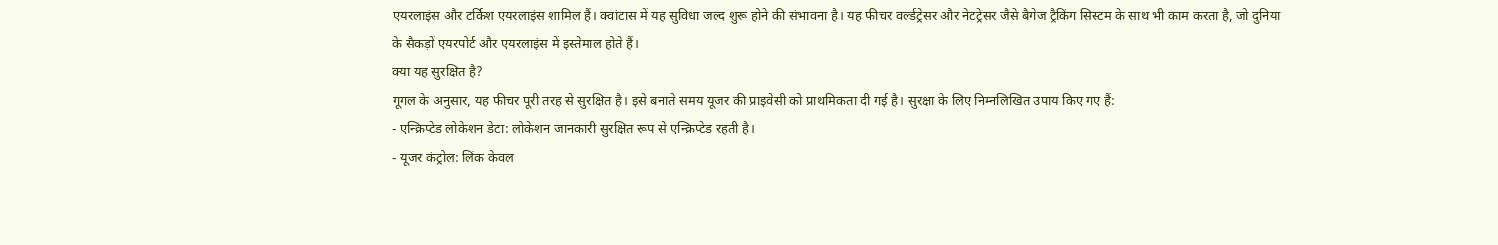एयरलाइंस और टर्किश एयरलाइंस शामिल हैं। क्वांटास में यह सुविधा जल्द शुरू होने की संभावना है। यह फीचर वर्ल्डट्रेसर और नेटट्रेसर जैसे बैगेज ट्रैकिंग सिस्टम के साथ भी काम करता है, जो दुनिया के सैकड़ों एयरपोर्ट और एयरलाइंस में इस्तेमाल होते हैं।
क्या यह सुरक्षित है?
गूगल के अनुसार, यह फीचर पूरी तरह से सुरक्षित है। इसे बनाते समय यूजर की प्राइवेसी को प्राथमिकता दी गई है। सुरक्षा के लिए निम्नलिखित उपाय किए गए हैं:
- एन्क्रिप्टेड लोकेशन डेटा: लोकेशन जानकारी सुरक्षित रूप से एन्क्रिप्टेड रहती है।
- यूजर कंट्रोल: लिंक केवल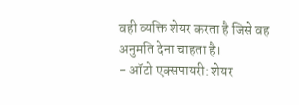वही व्यक्ति शेयर करता है जिसे वह अनुमति देना चाहता है।
- ऑटो एक्सपायरी: शेयर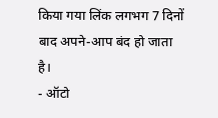किया गया लिंक लगभग 7 दिनों बाद अपने-आप बंद हो जाता है।
- ऑटो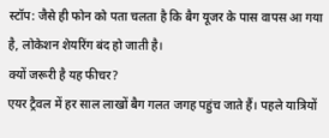स्टॉप: जैसे ही फोन को पता चलता है कि बैग यूजर के पास वापस आ गया है, लोकेशन शेयरिंग बंद हो जाती है।
क्यों जरूरी है यह फीचर?
एयर ट्रैवल में हर साल लाखों बैग गलत जगह पहुंच जाते हैं। पहले यात्रियों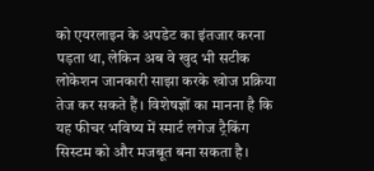को एयरलाइन के अपडेट का इंतजार करना पड़ता था, लेकिन अब वे खुद भी सटीक लोकेशन जानकारी साझा करके खोज प्रक्रिया तेज कर सकते हैं। विशेषज्ञों का मानना है कि यह फीचर भविष्य में स्मार्ट लगेज ट्रैकिंग सिस्टम को और मजबूत बना सकता है।